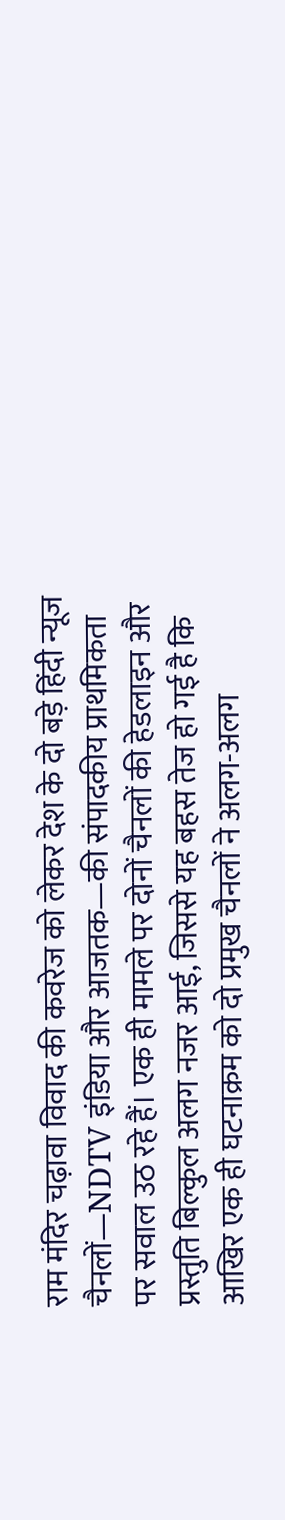राम मंदिर चढ़ावा विवाद की कवरेज को लेकर देश के दो बड़े हिंदी न्यूज चैनलों—NDTV इंडिया और आजतक—की संपादकीय प्राथमिकता पर सवाल उठ रहे हैं। एक ही मामले पर दोनों चैनलों की हेडलाइन और प्रस्तुति बिल्कुल अलग नजर आई, जिससे यह बहस तेज हो गई है कि आखिर एक ही घटनाक्रम को दो प्रमुख चैनलों ने अलग-अलग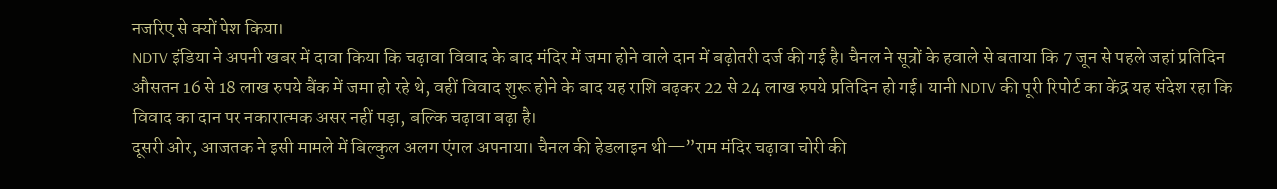नजरिए से क्यों पेश किया।
NDTV इंडिया ने अपनी खबर में दावा किया कि चढ़ावा विवाद के बाद मंदिर में जमा होने वाले दान में बढ़ोतरी दर्ज की गई है। चैनल ने सूत्रों के हवाले से बताया कि 7 जून से पहले जहां प्रतिदिन औसतन 16 से 18 लाख रुपये बैंक में जमा हो रहे थे, वहीं विवाद शुरू होने के बाद यह राशि बढ़कर 22 से 24 लाख रुपये प्रतिदिन हो गई। यानी NDTV की पूरी रिपोर्ट का केंद्र यह संदेश रहा कि विवाद का दान पर नकारात्मक असर नहीं पड़ा, बल्कि चढ़ावा बढ़ा है।
दूसरी ओर, आजतक ने इसी मामले में बिल्कुल अलग एंगल अपनाया। चैनल की हेडलाइन थी—”राम मंदिर चढ़ावा चोरी की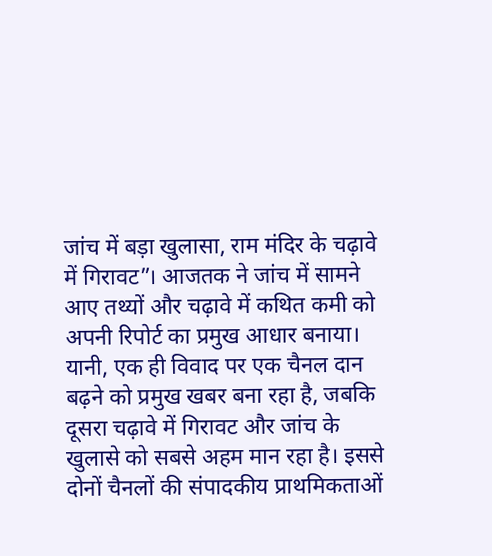जांच में बड़ा खुलासा, राम मंदिर के चढ़ावे में गिरावट”। आजतक ने जांच में सामने आए तथ्यों और चढ़ावे में कथित कमी को अपनी रिपोर्ट का प्रमुख आधार बनाया।
यानी, एक ही विवाद पर एक चैनल दान बढ़ने को प्रमुख खबर बना रहा है, जबकि दूसरा चढ़ावे में गिरावट और जांच के खुलासे को सबसे अहम मान रहा है। इससे दोनों चैनलों की संपादकीय प्राथमिकताओं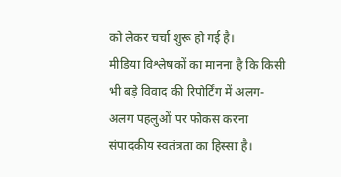को लेकर चर्चा शुरू हो गई है।
मीडिया विश्लेषकों का मानना है कि किसी भी बड़े विवाद की रिपोर्टिंग में अलग-अलग पहलुओं पर फोकस करना संपादकीय स्वतंत्रता का हिस्सा है।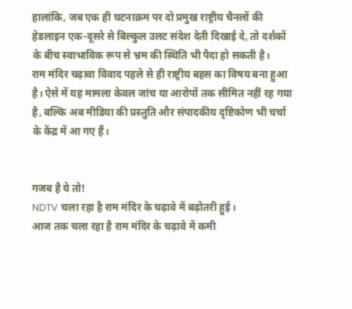हालांकि, जब एक ही घटनाक्रम पर दो प्रमुख राष्ट्रीय चैनलों की हेडलाइन एक-दूसरे से बिल्कुल उलट संदेश देती दिखाई दे, तो दर्शकों के बीच स्वाभाविक रूप से भ्रम की स्थिति भी पैदा हो सकती है।
राम मंदिर चढ़ावा विवाद पहले से ही राष्ट्रीय बहस का विषय बना हुआ है। ऐसे में यह मामला केवल जांच या आरोपों तक सीमित नहीं रह गया है, बल्कि अब मीडिया की प्रस्तुति और संपादकीय दृष्टिकोण भी चर्चा के केंद्र में आ गए हैं।


गजब है ये तो!
NDTV चला रहा है राम मंदिर के चढ़ावे में बढ़ोतरी हुई।
आज तक चला रहा है राम मंदिर के चढ़ावे में कमी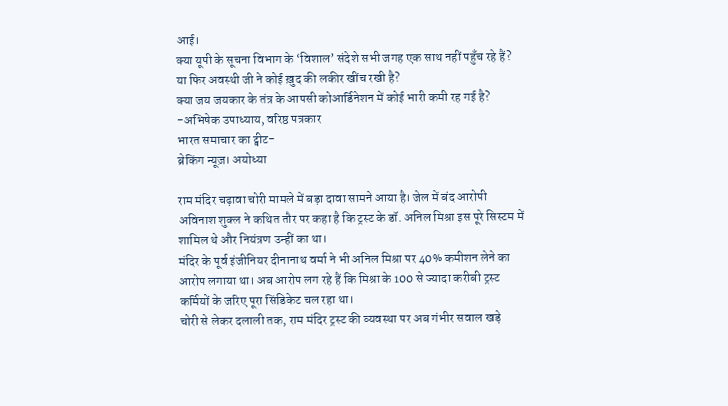आई।
क्या यूपी के सूचना विभाग के ‘विशाल’ संदेशे सभी जगह एक साथ नहीं पहुँच रहे हैं?
या फिर अवस्थी जी ने कोई ख़ुद की लकीर खींच रखी है?
क्या जय जयकार के तंत्र के आपसी कोआर्डिनेशन में कोई भारी कमी रह गई है?
-अभिषेक उपाध्याय, वरिष्ठ पत्रकार
भारत समाचार का ट्वीट-
ब्रेकिंग न्यूज़। अयोध्या

राम मंदिर चढ़ावा चोरी मामले में बड़ा दावा सामने आया है। जेल में बंद आरोपी अविनाश शुक्ल ने कथित तौर पर कहा है कि ट्रस्ट के डॉ. अनिल मिश्रा इस पूरे सिस्टम में शामिल थे और नियंत्रण उन्हीं का था।
मंदिर के पूर्व इंजीनियर दीनानाथ वर्मा ने भी अनिल मिश्रा पर 40% कमीशन लेने का आरोप लगाया था। अब आरोप लग रहे हैं कि मिश्रा के 100 से ज्यादा करीबी ट्रस्ट कर्मियों के जरिए पूरा सिंडिकेट चल रहा था।
चोरी से लेकर दलाली तक, राम मंदिर ट्रस्ट की व्यवस्था पर अब गंभीर सवाल खड़े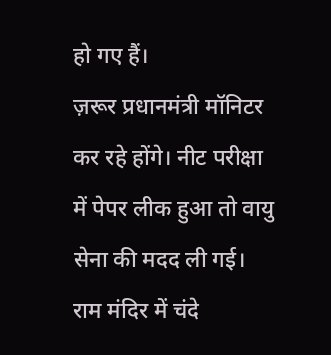हो गए हैं।
ज़रूर प्रधानमंत्री मॉनिटर कर रहे होंगे। नीट परीक्षा में पेपर लीक हुआ तो वायु सेना की मदद ली गई। राम मंदिर में चंदे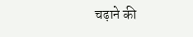चढ़ाने की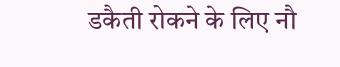डकैती रोकने के लिए नौ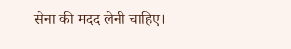सेना की मदद लेनी चाहिए।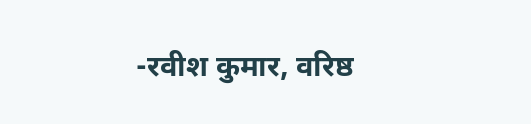-रवीश कुमार, वरिष्ठ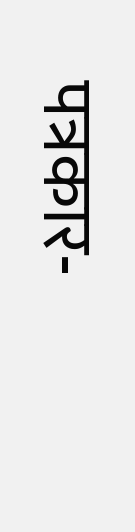पत्रकार-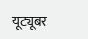यूट्यूबर